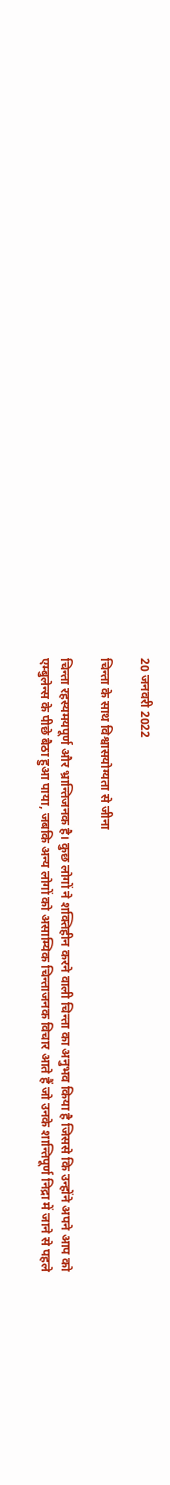20 जनवरी 2022

चिन्ता के साथ विश्वासयोग्यता से जीना

चिन्ता रहस्यमयपूर्ण और भ्रान्तिजनक है। कुछ लोगों ने शक्तिहीन करने वाली चिन्ता का अनुभव किया है जिससे कि उन्होंने अपने आप को एम्बुलेन्स के पीछे बैठा हुआ पाया, जबकि अन्य लोगों को असाम्यिक चिन्ताजनक विचार आते हैं जो उनके शान्तिपूर्ण निद्रा में जाने से पहले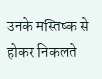उनके मस्तिष्क से होकर निकलते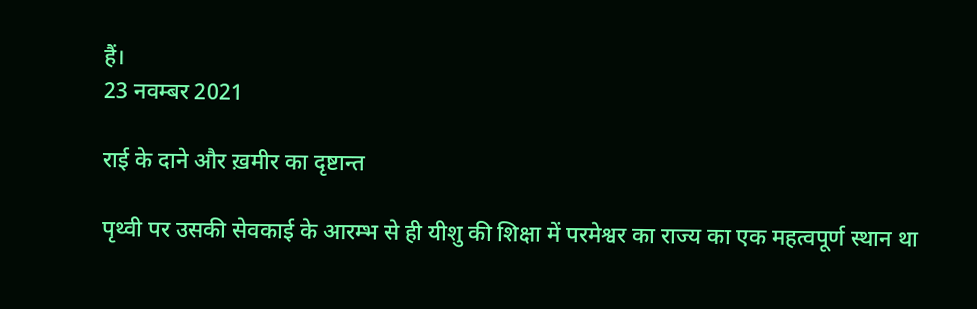हैं।
23 नवम्बर 2021

राई के दाने और ख़मीर का दृष्टान्त

पृथ्वी पर उसकी सेवकाई के आरम्भ से ही यीशु की शिक्षा में परमेश्वर का राज्य का एक महत्वपूर्ण स्थान था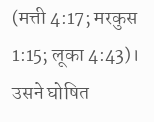(मत्ती 4:17; मरकुस 1:15; लूका 4:43)। उसने घोषित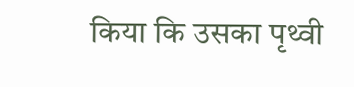किया कि उसका पृथ्वी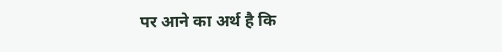पर आने का अर्थ है कि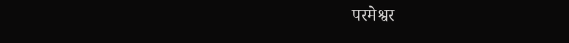परमेश्वर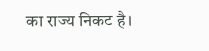का राज्य निकट है।